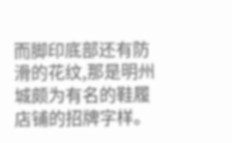而脚印底部还有防滑的花纹,那是明州城颇为有名的鞋履店铺的招牌字样。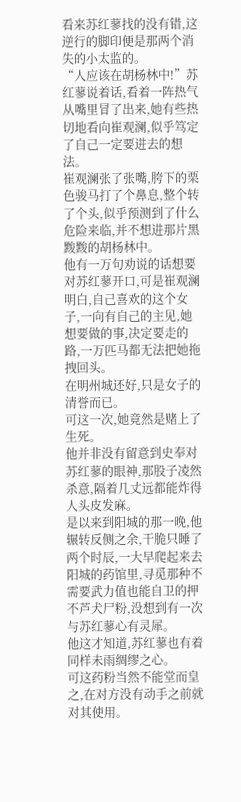看来苏红蓼找的没有错,这逆行的脚印便是那两个消失的小太监的。
“人应该在胡杨林中!”苏红蓼说着话,看着一阵热气从嘴里冒了出来,她有些热切地看向崔观澜,似乎笃定了自己一定要进去的想法。
崔观澜张了张嘴,胯下的栗色骏马打了个鼻息,整个转了个头,似乎预测到了什么危险来临,并不想进那片黑黢黢的胡杨林中。
他有一万句劝说的话想要对苏红蓼开口,可是崔观澜明白,自己喜欢的这个女子,一向有自己的主见,她想要做的事,决定要走的路,一万匹马都无法把她拖拽回头。
在明州城还好,只是女子的清誉而已。
可这一次,她竟然是赌上了生死。
他并非没有留意到史奉对苏红蓼的眼神,那股子凌然杀意,隔着几丈远都能炸得人头皮发麻。
是以来到阳城的那一晚,他辗转反侧之余,干脆只睡了两个时辰,一大早爬起来去阳城的药馆里,寻觅那种不需要武力值也能自卫的押不芦犬尸粉,没想到有一次与苏红蓼心有灵犀。
他这才知道,苏红蓼也有着同样未雨绸缪之心。
可这药粉当然不能堂而皇之,在对方没有动手之前就对其使用。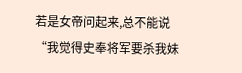若是女帝问起来,总不能说“我觉得史奉将军要杀我妹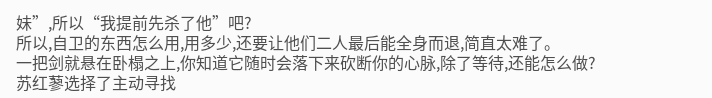妹”,所以“我提前先杀了他”吧?
所以,自卫的东西怎么用,用多少,还要让他们二人最后能全身而退,简直太难了。
一把剑就悬在卧榻之上,你知道它随时会落下来砍断你的心脉,除了等待,还能怎么做?
苏红蓼选择了主动寻找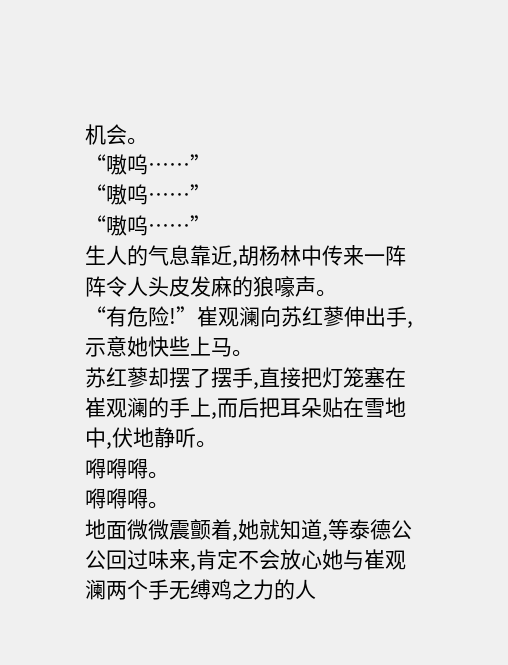机会。
“嗷呜……”
“嗷呜……”
“嗷呜……”
生人的气息靠近,胡杨林中传来一阵阵令人头皮发麻的狼嚎声。
“有危险!”崔观澜向苏红蓼伸出手,示意她快些上马。
苏红蓼却摆了摆手,直接把灯笼塞在崔观澜的手上,而后把耳朵贴在雪地中,伏地静听。
嘚嘚嘚。
嘚嘚嘚。
地面微微震颤着,她就知道,等泰德公公回过味来,肯定不会放心她与崔观澜两个手无缚鸡之力的人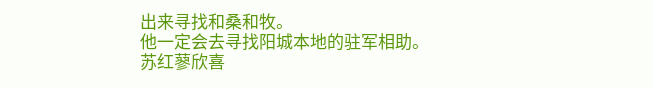出来寻找和桑和牧。
他一定会去寻找阳城本地的驻军相助。
苏红蓼欣喜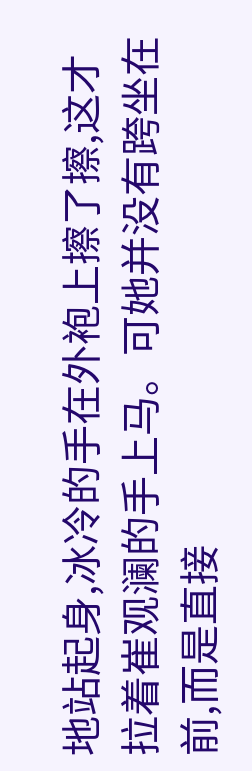地站起身,冰冷的手在外袍上擦了擦,这才拉着崔观澜的手上马。可她并没有跨坐在前,而是直接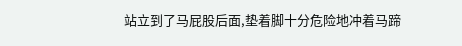站立到了马屁股后面,垫着脚十分危险地冲着马蹄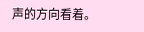声的方向看着。